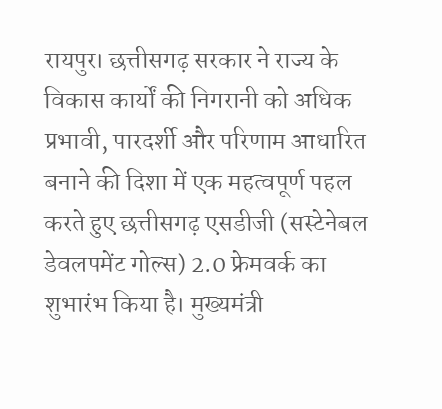रायपुर। छत्तीसगढ़ सरकार ने राज्य के विकास कार्यों की निगरानी को अधिक प्रभावी, पारदर्शी और परिणाम आधारित बनाने की दिशा में एक महत्वपूर्ण पहल करते हुए छत्तीसगढ़ एसडीजी (सस्टेनेबल डेवलपमेंट गोल्स) 2.0 फ्रेमवर्क का शुभारंभ किया है। मुख्यमंत्री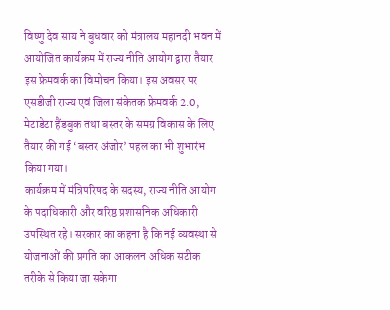विष्णु देव साय ने बुधवार को मंत्रालय महानदी भवन में आयोजित कार्यक्रम में राज्य नीति आयोग द्वारा तैयार इस फ्रेमवर्क का विमोचन किया। इस अवसर पर एसडीजी राज्य एवं जिला संकेतक फ्रेमवर्क 2.0, मेटाडेटा हैंडबुक तथा बस्तर के समग्र विकास के लिए तैयार की गई ‘बस्तर अंजोर’ पहल का भी शुभारंभ किया गया।
कार्यक्रम में मंत्रिपरिषद के सदस्य, राज्य नीति आयोग के पदाधिकारी और वरिष्ठ प्रशासनिक अधिकारी उपस्थित रहे। सरकार का कहना है कि नई व्यवस्था से योजनाओं की प्रगति का आकलन अधिक सटीक तरीके से किया जा सकेगा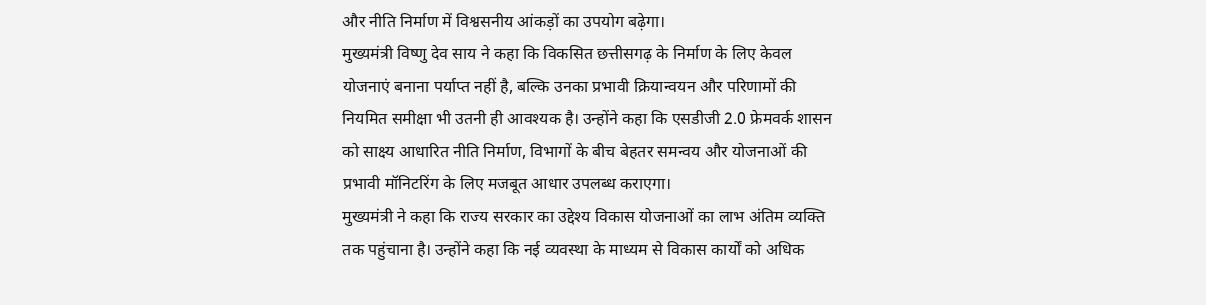और नीति निर्माण में विश्वसनीय आंकड़ों का उपयोग बढ़ेगा।
मुख्यमंत्री विष्णु देव साय ने कहा कि विकसित छत्तीसगढ़ के निर्माण के लिए केवल योजनाएं बनाना पर्याप्त नहीं है, बल्कि उनका प्रभावी क्रियान्वयन और परिणामों की नियमित समीक्षा भी उतनी ही आवश्यक है। उन्होंने कहा कि एसडीजी 2.0 फ्रेमवर्क शासन को साक्ष्य आधारित नीति निर्माण, विभागों के बीच बेहतर समन्वय और योजनाओं की प्रभावी मॉनिटरिंग के लिए मजबूत आधार उपलब्ध कराएगा।
मुख्यमंत्री ने कहा कि राज्य सरकार का उद्देश्य विकास योजनाओं का लाभ अंतिम व्यक्ति तक पहुंचाना है। उन्होंने कहा कि नई व्यवस्था के माध्यम से विकास कार्यों को अधिक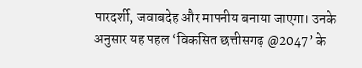पारदर्शी, जवाबदेह और मापनीय बनाया जाएगा। उनके अनुसार यह पहल ‘विकसित छत्तीसगढ़ @2047’ के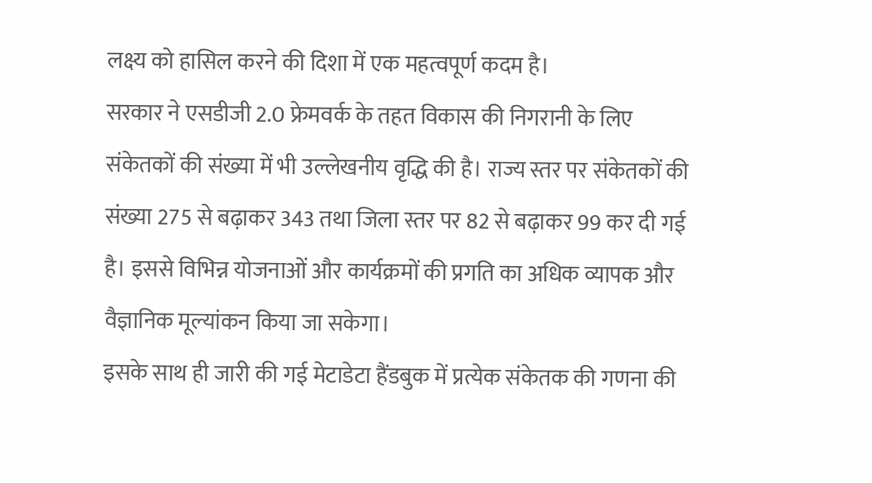लक्ष्य को हासिल करने की दिशा में एक महत्वपूर्ण कदम है।
सरकार ने एसडीजी 2.0 फ्रेमवर्क के तहत विकास की निगरानी के लिए संकेतकों की संख्या में भी उल्लेखनीय वृद्धि की है। राज्य स्तर पर संकेतकों की संख्या 275 से बढ़ाकर 343 तथा जिला स्तर पर 82 से बढ़ाकर 99 कर दी गई है। इससे विभिन्न योजनाओं और कार्यक्रमों की प्रगति का अधिक व्यापक और वैज्ञानिक मूल्यांकन किया जा सकेगा।
इसके साथ ही जारी की गई मेटाडेटा हैंडबुक में प्रत्येक संकेतक की गणना की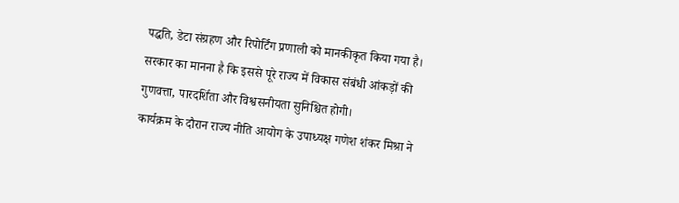पद्धति, डेटा संग्रहण और रिपोर्टिंग प्रणाली को मानकीकृत किया गया है। सरकार का मानना है कि इससे पूरे राज्य में विकास संबंधी आंकड़ों की गुणवत्ता, पारदर्शिता और विश्वसनीयता सुनिश्चित होगी।
कार्यक्रम के दौरान राज्य नीति आयोग के उपाध्यक्ष गणेश शंकर मिश्रा ने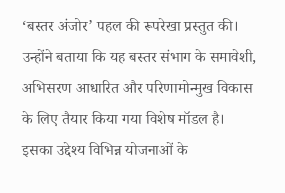‘बस्तर अंजोर’ पहल की रूपरेखा प्रस्तुत की। उन्होंने बताया कि यह बस्तर संभाग के समावेशी, अभिसरण आधारित और परिणामोन्मुख विकास के लिए तैयार किया गया विशेष मॉडल है। इसका उद्देश्य विभिन्न योजनाओं के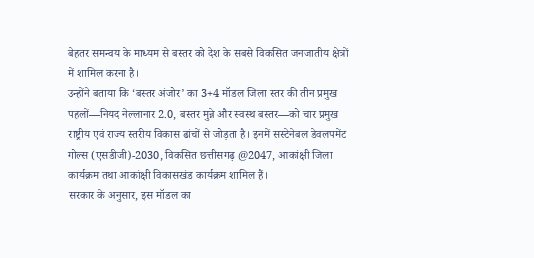बेहतर समन्वय के माध्यम से बस्तर को देश के सबसे विकसित जनजातीय क्षेत्रों में शामिल करना है।
उन्होंने बताया कि ‘बस्तर अंजोर’ का 3+4 मॉडल जिला स्तर की तीन प्रमुख पहलों—नियद नेल्लानार 2.0, बस्तर मुन्ने और स्वस्थ बस्तर—को चार प्रमुख राष्ट्रीय एवं राज्य स्तरीय विकास ढांचों से जोड़ता है। इनमें सस्टेनेबल डेवलपमेंट गोल्स (एसडीजी)-2030, विकसित छत्तीसगढ़ @2047, आकांक्षी जिला कार्यक्रम तथा आकांक्षी विकासखंड कार्यक्रम शामिल हैं।
सरकार के अनुसार, इस मॉडल का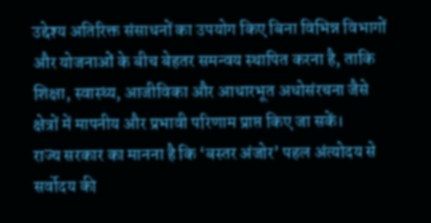उद्देश्य अतिरिक्त संसाधनों का उपयोग किए बिना विभिन्न विभागों और योजनाओं के बीच बेहतर समन्वय स्थापित करना है, ताकि शिक्षा, स्वास्थ्य, आजीविका और आधारभूत अधोसंरचना जैसे क्षेत्रों में मापनीय और प्रभावी परिणाम प्राप्त किए जा सकें।
राज्य सरकार का मानना है कि ‘बस्तर अंजोर’ पहल अंत्योदय से सर्वोदय की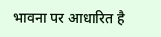भावना पर आधारित है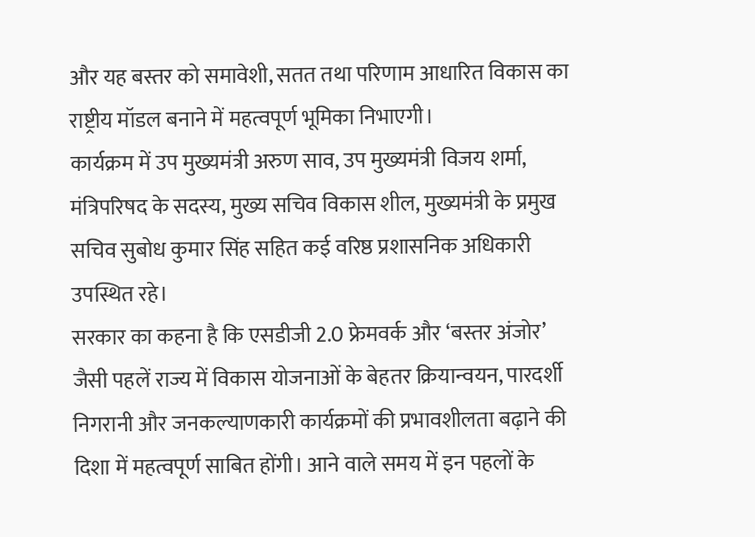और यह बस्तर को समावेशी, सतत तथा परिणाम आधारित विकास का राष्ट्रीय मॉडल बनाने में महत्वपूर्ण भूमिका निभाएगी।
कार्यक्रम में उप मुख्यमंत्री अरुण साव, उप मुख्यमंत्री विजय शर्मा, मंत्रिपरिषद के सदस्य, मुख्य सचिव विकास शील, मुख्यमंत्री के प्रमुख सचिव सुबोध कुमार सिंह सहित कई वरिष्ठ प्रशासनिक अधिकारी उपस्थित रहे।
सरकार का कहना है कि एसडीजी 2.0 फ्रेमवर्क और ‘बस्तर अंजोर’ जैसी पहलें राज्य में विकास योजनाओं के बेहतर क्रियान्वयन, पारदर्शी निगरानी और जनकल्याणकारी कार्यक्रमों की प्रभावशीलता बढ़ाने की दिशा में महत्वपूर्ण साबित होंगी। आने वाले समय में इन पहलों के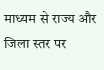माध्यम से राज्य और जिला स्तर पर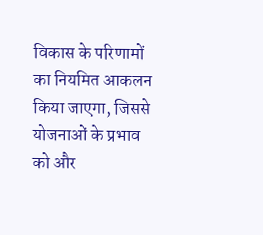विकास के परिणामों का नियमित आकलन किया जाएगा, जिससे योजनाओं के प्रभाव को और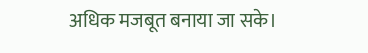अधिक मजबूत बनाया जा सके।